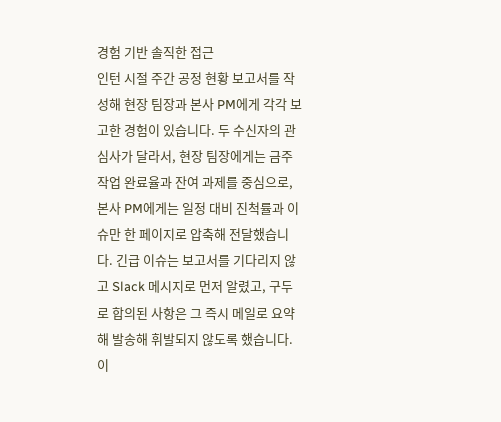경험 기반 솔직한 접근
인턴 시절 주간 공정 현황 보고서를 작성해 현장 팀장과 본사 PM에게 각각 보고한 경험이 있습니다. 두 수신자의 관심사가 달라서, 현장 팀장에게는 금주 작업 완료율과 잔여 과제를 중심으로, 본사 PM에게는 일정 대비 진척률과 이슈만 한 페이지로 압축해 전달했습니다. 긴급 이슈는 보고서를 기다리지 않고 Slack 메시지로 먼저 알렸고, 구두로 합의된 사항은 그 즉시 메일로 요약해 발송해 휘발되지 않도록 했습니다. 이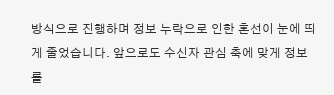방식으로 진행하며 정보 누락으로 인한 혼선이 눈에 띄게 줄었습니다. 앞으로도 수신자 관심 축에 맞게 정보를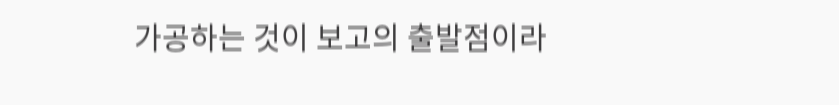가공하는 것이 보고의 출발점이라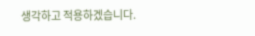생각하고 적용하겠습니다.